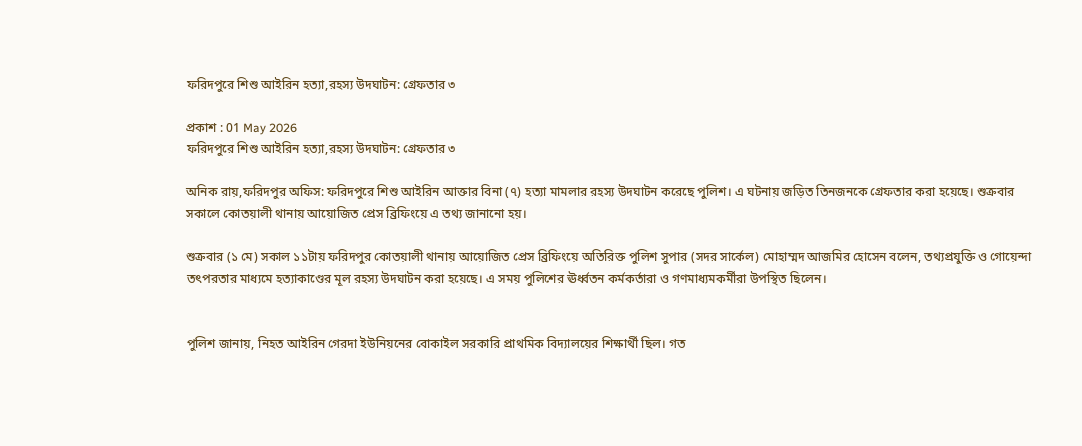ফরিদপুরে শিশু আইরিন হত্যা,রহস্য উদঘাটন: গ্রেফতার ৩

প্রকাশ : 01 May 2026
ফরিদপুরে শিশু আইরিন হত্যা,রহস্য উদঘাটন: গ্রেফতার ৩

অনিক রায়,ফরিদপুর অফিস: ফরিদপুরে শিশু আইরিন আক্তার বিনা (৭) হত্যা মামলার রহস্য উদঘাটন করেছে পুলিশ। এ ঘটনায় জড়িত তিনজনকে গ্রেফতার করা হয়েছে। শুক্রবার সকালে কোতয়ালী থানায় আয়োজিত প্রেস ব্রিফিংয়ে এ তথ্য জানানো হয়।

শুক্রবার (১ মে) সকাল ১১টায় ফরিদপুর কোতয়ালী থানায় আয়োজিত প্রেস ব্রিফিংয়ে অতিরিক্ত পুলিশ সুপার (সদর সার্কেল) মোহাম্মদ আজমির হোসেন বলেন, তথ্যপ্রযুক্তি ও গোয়েন্দা তৎপরতার মাধ্যমে হত্যাকাণ্ডের মূল রহস্য উদঘাটন করা হয়েছে। এ সময় পুলিশের ঊর্ধ্বতন কর্মকর্তারা ও গণমাধ্যমকর্মীরা উপস্থিত ছিলেন।


পুলিশ জানায়, নিহত আইরিন গেরদা ইউনিয়নের বোকাইল সরকারি প্রাথমিক বিদ্যালয়ের শিক্ষার্থী ছিল। গত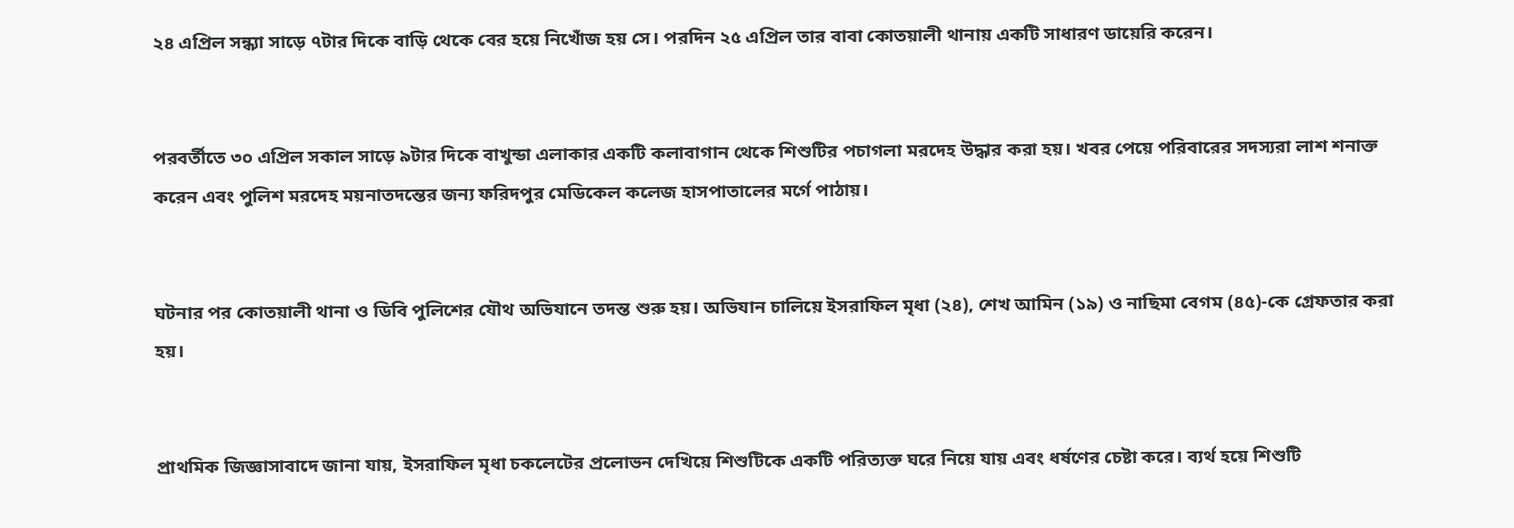২৪ এপ্রিল সন্ধ্যা সাড়ে ৭টার দিকে বাড়ি থেকে বের হয়ে নিখোঁজ হয় সে। পরদিন ২৫ এপ্রিল তার বাবা কোতয়ালী থানায় একটি সাধারণ ডায়েরি করেন।


পরবর্তীতে ৩০ এপ্রিল সকাল সাড়ে ৯টার দিকে বাখুন্ডা এলাকার একটি কলাবাগান থেকে শিশুটির পচাগলা মরদেহ উদ্ধার করা হয়। খবর পেয়ে পরিবারের সদস্যরা লাশ শনাক্ত করেন এবং পুলিশ মরদেহ ময়নাতদন্তের জন্য ফরিদপুর মেডিকেল কলেজ হাসপাতালের মর্গে পাঠায়।


ঘটনার পর কোতয়ালী থানা ও ডিবি পুলিশের যৌথ অভিযানে তদন্ত শুরু হয়। অভিযান চালিয়ে ইসরাফিল মৃধা (২৪), শেখ আমিন (১৯) ও নাছিমা বেগম (৪৫)-কে গ্রেফতার করা হয়।


প্রাথমিক জিজ্ঞাসাবাদে জানা যায়, ইসরাফিল মৃধা চকলেটের প্রলোভন দেখিয়ে শিশুটিকে একটি পরিত্যক্ত ঘরে নিয়ে যায় এবং ধর্ষণের চেষ্টা করে। ব্যর্থ হয়ে শিশুটি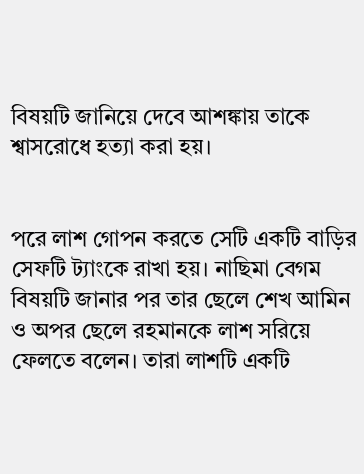বিষয়টি জানিয়ে দেবে আশঙ্কায় তাকে শ্বাসরোধে হত্যা করা হয়।


পরে লাশ গোপন করতে সেটি একটি বাড়ির সেফটি ট্যাংকে রাখা হয়। নাছিমা বেগম বিষয়টি জানার পর তার ছেলে শেখ আমিন ও অপর ছেলে রহমানকে লাশ সরিয়ে ফেলতে বলেন। তারা লাশটি একটি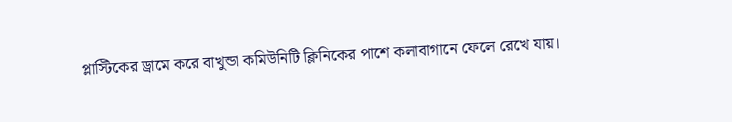প্লাস্টিকের ড্রামে করে বাখুন্ডা কমিউনিটি ক্লিনিকের পাশে কলাবাগানে ফেলে রেখে যায়।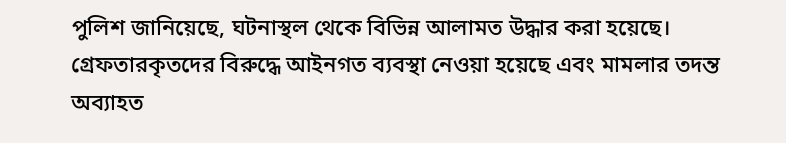পুলিশ জানিয়েছে, ঘটনাস্থল থেকে বিভিন্ন আলামত উদ্ধার করা হয়েছে। গ্রেফতারকৃতদের বিরুদ্ধে আইনগত ব্যবস্থা নেওয়া হয়েছে এবং মামলার তদন্ত অব্যাহত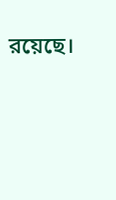রয়েছে।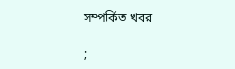সম্পর্কিত খবর

;